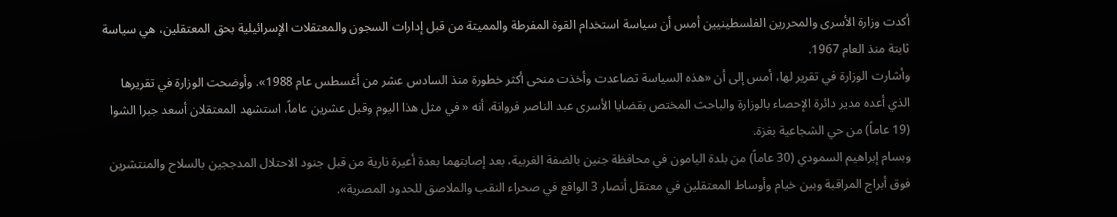أكدت وزارة الأسرى والمحررين الفلسطينيين أمس أن سياسة استخدام القوة المفرطة والمميتة من قبل إدارات السجون والمعتقلات الإسرائيلية بحق المعتقلين، هي سياسة ثابتة منذ العام 1967.
وأشارت الوزارة في تقرير لها، أمس إلى أن «هذه السياسة تصاعدت وأخذت منحى أكثر خطورة منذ السادس عشر من أغسطس عام 1988». وأوضحت الوزارة في تقريرها الذي أعده مدير دائرة الإحصاء بالوزارة والباحث المختص بقضايا الأسرى عبد الناصر فروانة، أنه « في مثل هذا اليوم وقبل عشرين عاماً، استشهد المعتقلان أسعد جبرا الشوا (19 عاماً) من حي الشجاعية بغزة.
وبسام إبراهيم السمودي (30 عاماً) من بلدة اليامون في محافظة جنين بالضفة الغربية، بعد إصابتهما بعدة أعيرة نارية من قبل جنود الاحتلال المدججين بالسلاح والمنتشرين فوق أبراج المراقبة وبين خيام وأوساط المعتقلين في معتقل أنصار 3 الواقع في صحراء النقب والملاصق للحدود المصرية».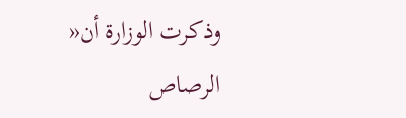وذكرت الوزارة أن« الرصاص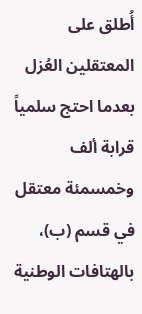أُطلق على المعتقلين العُزل بعدما احتج سلمياً قرابة ألف وخمسمئة معتقل في قسم (ب)، بالهتافات الوطنية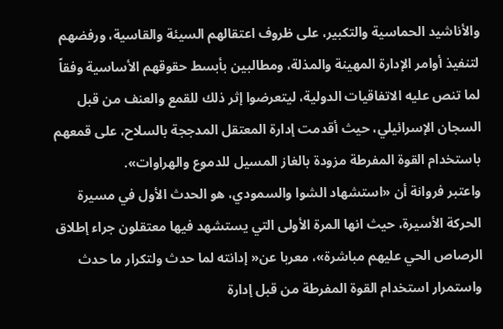والأناشيد الحماسية والتكبير، على ظروف اعتقالهم السيئة والقاسية، ورفضهم لتنفيذ أوامر الإدارة المهينة والمذلة، ومطالبين بأبسط حقوقهم الأساسية وفقاً لما تنص عليه الاتفاقيات الدولية، ليتعرضوا إثر ذلك للقمع والعنف من قبل السجان الإسرائيلي، حيث أقدمت إدارة المعتقل المدججة بالسلاح، على قمعهم باستخدام القوة المفرطة مزودة بالغاز المسيل للدموع والهراوات».
واعتبر فروانة أن «استشهاد الشوا والسمودي، هو الحدث الأول في مسيرة الحركة الأسيرة، حيث انها المرة الأولى التي يستشهد فيها معتقلون جراء إطلاق الرصاص الحي عليهم مباشرة»، معربا عن« إدانته لما حدث ولتكرار ما حدث واستمرار استخدام القوة المفرطة من قبل إدارة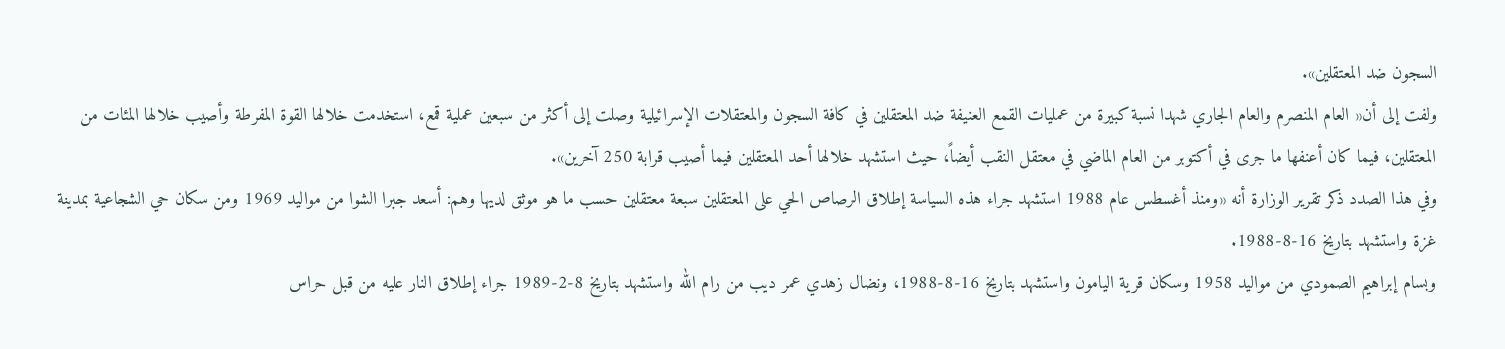السجون ضد المعتقلين».
ولفت إلى أن« العام المنصرم والعام الجاري شهدا نسبة كبيرة من عمليات القمع العنيفة ضد المعتقلين في كافة السجون والمعتقلات الإسرائيلية وصلت إلى أكثر من سبعين عملية قمع، استخدمت خلالها القوة المفرطة وأصيب خلالها المئات من المعتقلين، فيما كان أعنفها ما جرى في أكتوبر من العام الماضي في معتقل النقب أيضاً، حيث استشهد خلالها أحد المعتقلين فيما أصيب قرابة 250 آخرين».
وفي هذا الصدد ذكر تقرير الوزارة أنه «ومنذ أغسطس عام 1988 استشهد جراء هذه السياسة إطلاق الرصاص الحي على المعتقلين سبعة معتقلين حسب ما هو موثق لديها وهم: أسعد جبرا الشوا من مواليد 1969 ومن سكان حي الشجاعية بمدينة غزة واستشهد بتاريخ 16-8-1988.
وبسام إبراهيم الصمودي من مواليد 1958 وسكان قرية اليامون واستشهد بتاريخ 16-8-1988، ونضال زهدي عمر ديب من رام الله واستشهد بتاريخ 8-2-1989 جراء إطلاق النار عليه من قبل حراس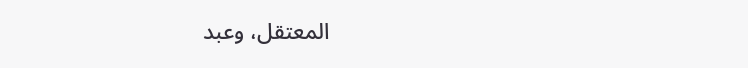المعتقل، وعبد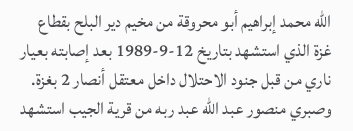الله محمد إبراهيم أبو محروقة من مخيم دير البلح بقطاع غزة الذي استشهد بتاريخ 12-9-1989 بعد إصابته بعيار ناري من قبل جنود الاحتلال داخل معتقل أنصار 2 بغزة.
وصبري منصور عبد الله عبد ربه من قرية الجيب استشهد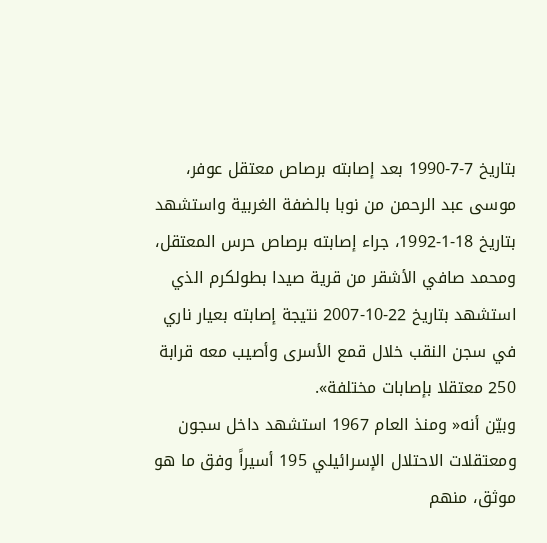بتاريخ 7-7-1990 بعد إصابته برصاص معتقل عوفر، موسى عبد الرحمن من نوبا بالضفة الغربية واستشهد بتاريخ 18-1-1992، جراء إصابته برصاص حرس المعتقل، ومحمد صافي الأشقر من قرية صيدا بطولكرم الذي استشهد بتاريخ 22-10-2007 نتيجة إصابته بعيار ناري في سجن النقب خلال قمع الأسرى وأصيب معه قرابة 250 معتقلا بإصابات مختلفة».
وبيّن أنه« ومنذ العام 1967 استشهد داخل سجون ومعتقلات الاحتلال الإسرائيلي 195 أسيراً وفق ما هو موثق، منهم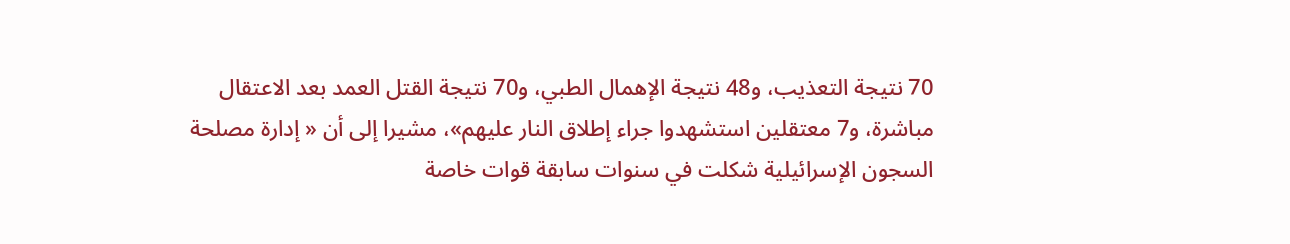70 نتيجة التعذيب، و48 نتيجة الإهمال الطبي، و70 نتيجة القتل العمد بعد الاعتقال مباشرة، و7 معتقلين استشهدوا جراء إطلاق النار عليهم»، مشيرا إلى أن « إدارة مصلحة السجون الإسرائيلية شكلت في سنوات سابقة قوات خاصة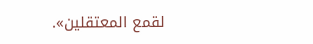لقمع المعتقلين».